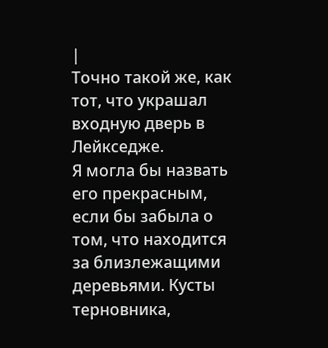|
Точно такой же, как тот, что украшал входную дверь в Лейкседже.
Я могла бы назвать его прекрасным, если бы забыла о том, что находится за близлежащими деревьями. Кусты терновника,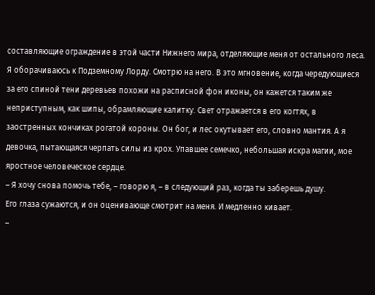составляющие ограждение в этой части Нижнего мира, отделяющие меня от остального леса.
Я оборачиваюсь к Подземному Лорду. Смотрю на него. В это мгновение, когда чередующиеся за его спиной тени деревьев похожи на расписной фон иконы, он кажется таким же неприступным, как шипы, обрамляющие калитку. Свет отражается в его когтях, в заостренных кончиках рогатой короны. Он бог, и лес окутывает его, словно мантия. А я девочка, пытающаяся черпать силы из крох. Упавшее семечко, небольшая искра магии, мое яростное человеческое сердце.
– Я хочу снова помочь тебе, – говорю я, – в следующий раз, когда ты заберешь душу.
Его глаза сужаются, и он оценивающе смотрит на меня. И медленно кивает.
–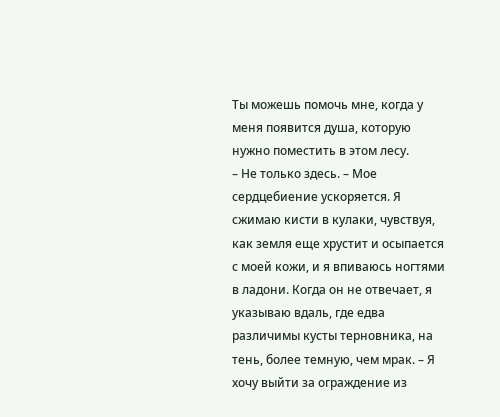Ты можешь помочь мне, когда у меня появится душа, которую нужно поместить в этом лесу.
– Не только здесь. – Мое сердцебиение ускоряется. Я сжимаю кисти в кулаки, чувствуя, как земля еще хрустит и осыпается с моей кожи, и я впиваюсь ногтями в ладони. Когда он не отвечает, я указываю вдаль, где едва различимы кусты терновника, на тень, более темную, чем мрак. – Я хочу выйти за ограждение из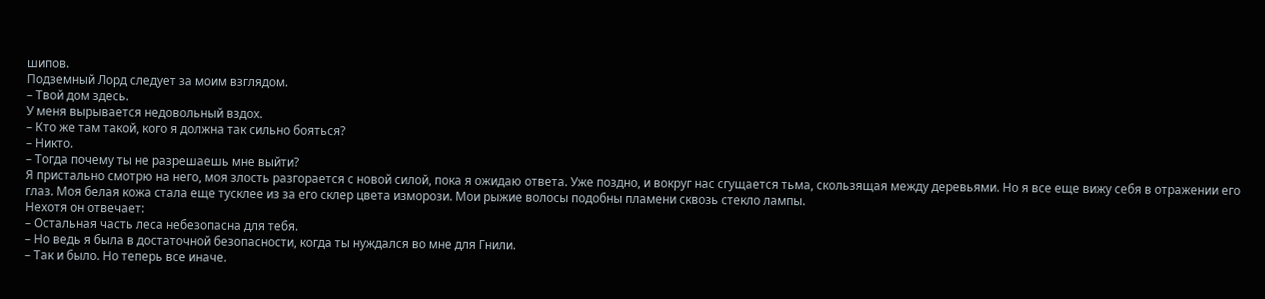шипов.
Подземный Лорд следует за моим взглядом.
– Твой дом здесь.
У меня вырывается недовольный вздох.
– Кто же там такой, кого я должна так сильно бояться?
– Никто.
– Тогда почему ты не разрешаешь мне выйти?
Я пристально смотрю на него, моя злость разгорается с новой силой, пока я ожидаю ответа. Уже поздно, и вокруг нас сгущается тьма, скользящая между деревьями. Но я все еще вижу себя в отражении его глаз. Моя белая кожа стала еще тусклее из за его склер цвета изморози. Мои рыжие волосы подобны пламени сквозь стекло лампы.
Нехотя он отвечает:
– Остальная часть леса небезопасна для тебя.
– Но ведь я была в достаточной безопасности, когда ты нуждался во мне для Гнили.
– Так и было. Но теперь все иначе.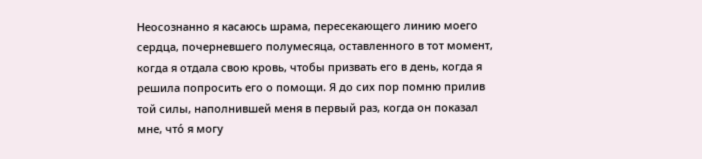Неосознанно я касаюсь шрама, пересекающего линию моего сердца, почерневшего полумесяца, оставленного в тот момент, когда я отдала свою кровь, чтобы призвать его в день, когда я решила попросить его о помощи. Я до сих пор помню прилив той силы, наполнившей меня в первый раз, когда он показал мне, что́ я могу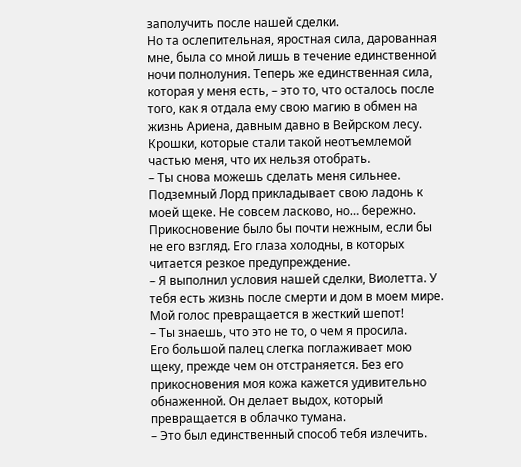заполучить после нашей сделки.
Но та ослепительная, яростная сила, дарованная мне, была со мной лишь в течение единственной ночи полнолуния. Теперь же единственная сила, которая у меня есть, – это то, что осталось после того, как я отдала ему свою магию в обмен на жизнь Ариена, давным давно в Вейрском лесу. Крошки, которые стали такой неотъемлемой частью меня, что их нельзя отобрать.
– Ты снова можешь сделать меня сильнее.
Подземный Лорд прикладывает свою ладонь к моей щеке. Не совсем ласково, но… бережно. Прикосновение было бы почти нежным, если бы не его взгляд. Его глаза холодны, в которых читается резкое предупреждение.
– Я выполнил условия нашей сделки, Виолетта. У тебя есть жизнь после смерти и дом в моем мире.
Мой голос превращается в жесткий шепот!
– Ты знаешь, что это не то, о чем я просила.
Его большой палец слегка поглаживает мою щеку, прежде чем он отстраняется. Без его прикосновения моя кожа кажется удивительно обнаженной. Он делает выдох, который превращается в облачко тумана.
– Это был единственный способ тебя излечить.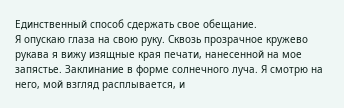Единственный способ сдержать свое обещание.
Я опускаю глаза на свою руку. Сквозь прозрачное кружево рукава я вижу изящные края печати, нанесенной на мое запястье. Заклинание в форме солнечного луча. Я смотрю на него, мой взгляд расплывается, и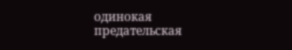одинокая предательская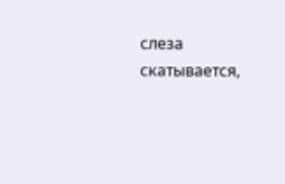слеза скатывается,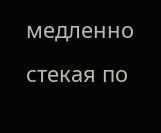медленно стекая по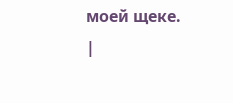моей щеке. |